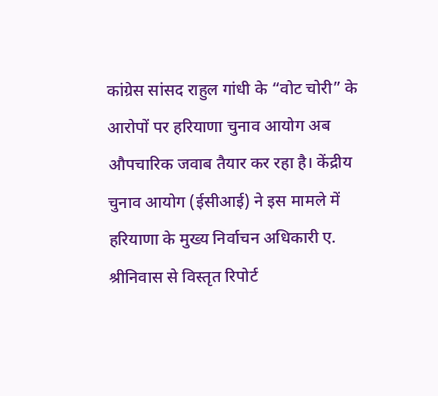कांग्रेस सांसद राहुल गांधी के “वोट चोरी” के आरोपों पर हरियाणा चुनाव आयोग अब औपचारिक जवाब तैयार कर रहा है। केंद्रीय चुनाव आयोग (ईसीआई) ने इस मामले में हरियाणा के मुख्य निर्वाचन अधिकारी ए. श्रीनिवास से विस्तृत रिपोर्ट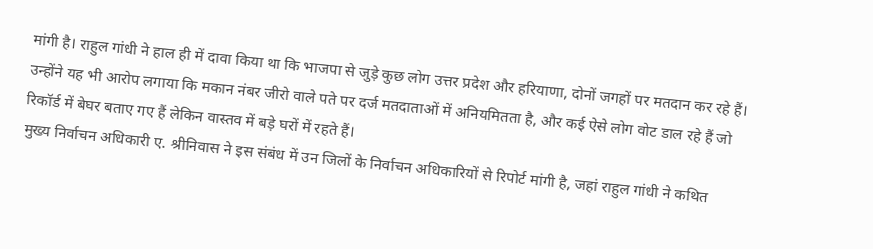मांगी है। राहुल गांधी ने हाल ही में दावा किया था कि भाजपा से जुड़े कुछ लोग उत्तर प्रदेश और हरियाणा, दोनों जगहों पर मतदान कर रहे हैं। उन्होंने यह भी आरोप लगाया कि मकान नंबर जीरो वाले पते पर दर्ज मतदाताओं में अनियमितता है, और कई ऐसे लोग वोट डाल रहे हैं जो रिकॉर्ड में बेघर बताए गए हैं लेकिन वास्तव में बड़े घरों में रहते हैं।
मुख्य निर्वाचन अधिकारी ए. श्रीनिवास ने इस संबंध में उन जिलों के निर्वाचन अधिकारियों से रिपोर्ट मांगी है, जहां राहुल गांधी ने कथित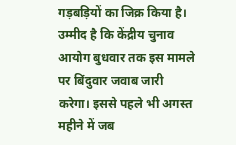गड़बड़ियों का जिक्र किया है। उम्मीद है कि केंद्रीय चुनाव आयोग बुधवार तक इस मामले पर बिंदुवार जवाब जारी करेगा। इससे पहले भी अगस्त महीने में जब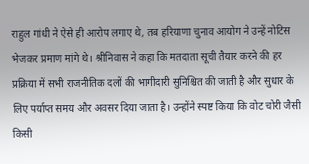राहुल गांधी ने ऐसे ही आरोप लगाए थे, तब हरियाणा चुनाव आयोग ने उन्हें नोटिस भेजकर प्रमाण मांगे थे। श्रीनिवास ने कहा कि मतदाता सूची तैयार करने की हर प्रक्रिया में सभी राजनीतिक दलों की भागीदारी सुनिश्चित की जाती है और सुधार के लिए पर्याप्त समय और अवसर दिया जाता है। उन्होंने स्पष्ट किया कि वोट चोरी जैसी किसी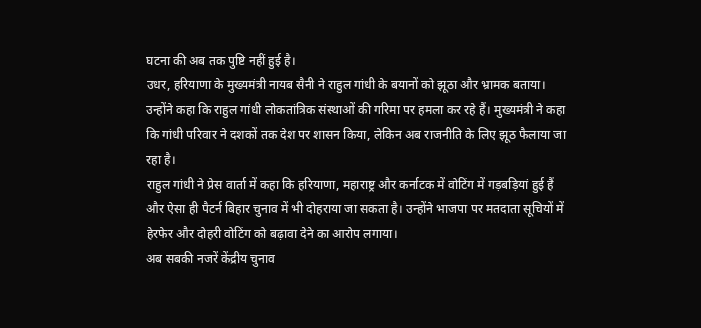घटना की अब तक पुष्टि नहीं हुई है।
उधर, हरियाणा के मुख्यमंत्री नायब सैनी ने राहुल गांधी के बयानों को झूठा और भ्रामक बताया। उन्होंने कहा कि राहुल गांधी लोकतांत्रिक संस्थाओं की गरिमा पर हमला कर रहे हैं। मुख्यमंत्री ने कहा कि गांधी परिवार ने दशकों तक देश पर शासन किया, लेकिन अब राजनीति के लिए झूठ फैलाया जा रहा है।
राहुल गांधी ने प्रेस वार्ता में कहा कि हरियाणा, महाराष्ट्र और कर्नाटक में वोटिंग में गड़बड़ियां हुई हैं और ऐसा ही पैटर्न बिहार चुनाव में भी दोहराया जा सकता है। उन्होंने भाजपा पर मतदाता सूचियों में हेरफेर और दोहरी वोटिंग को बढ़ावा देने का आरोप लगाया।
अब सबकी नजरें केंद्रीय चुनाव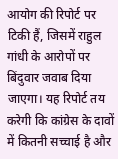आयोग की रिपोर्ट पर टिकी हैं, जिसमें राहुल गांधी के आरोपों पर बिंदुवार जवाब दिया जाएगा। यह रिपोर्ट तय करेगी कि कांग्रेस के दावों में कितनी सच्चाई है और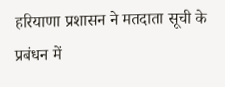हरियाणा प्रशासन ने मतदाता सूची के प्रबंधन में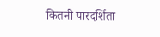कितनी पारदर्शिता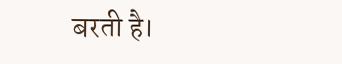बरती है।